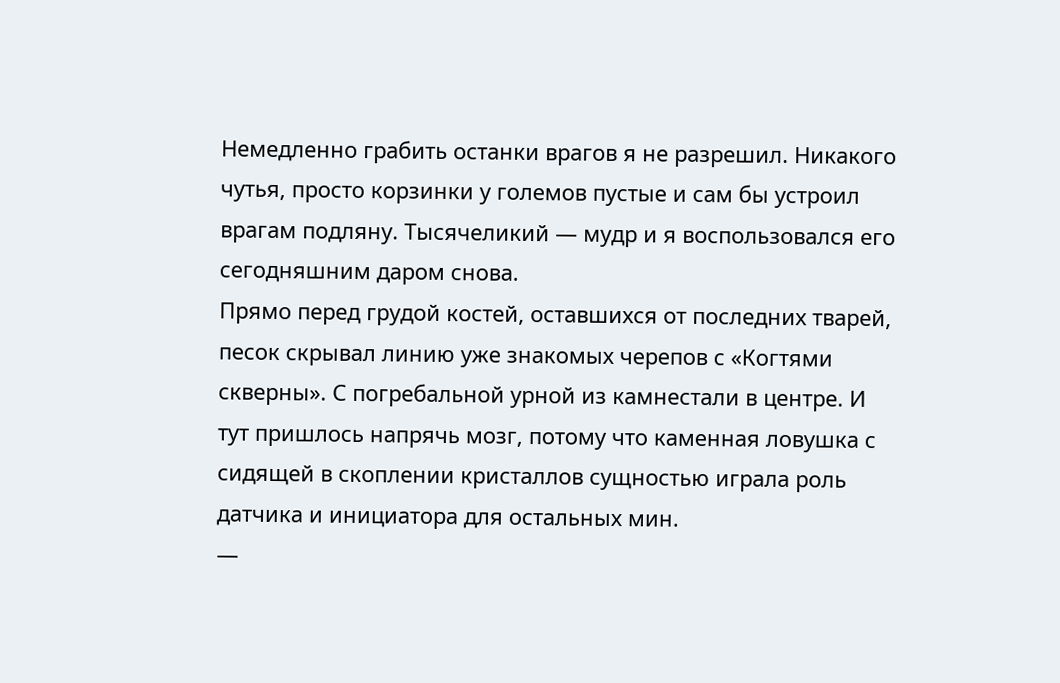Немедленно грабить останки врагов я не разрешил. Никакого чутья, просто корзинки у големов пустые и сам бы устроил врагам подляну. Тысячеликий — мудр и я воспользовался его сегодняшним даром снова.
Прямо перед грудой костей, оставшихся от последних тварей, песок скрывал линию уже знакомых черепов с «Когтями скверны». С погребальной урной из камнестали в центре. И тут пришлось напрячь мозг, потому что каменная ловушка с сидящей в скоплении кристаллов сущностью играла роль датчика и инициатора для остальных мин.
—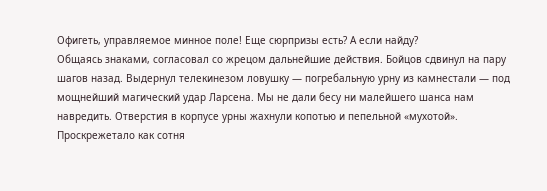Офигеть, управляемое минное поле! Еще сюрпризы есть? А если найду?
Общаясь знаками, согласовал со жрецом дальнейшие действия. Бойцов сдвинул на пару шагов назад. Выдернул телекинезом ловушку — погребальную урну из камнестали — под мощнейший магический удар Ларсена. Мы не дали бесу ни малейшего шанса нам навредить. Отверстия в корпусе урны жахнули копотью и пепельной «мухотой». Проскрежетало как сотня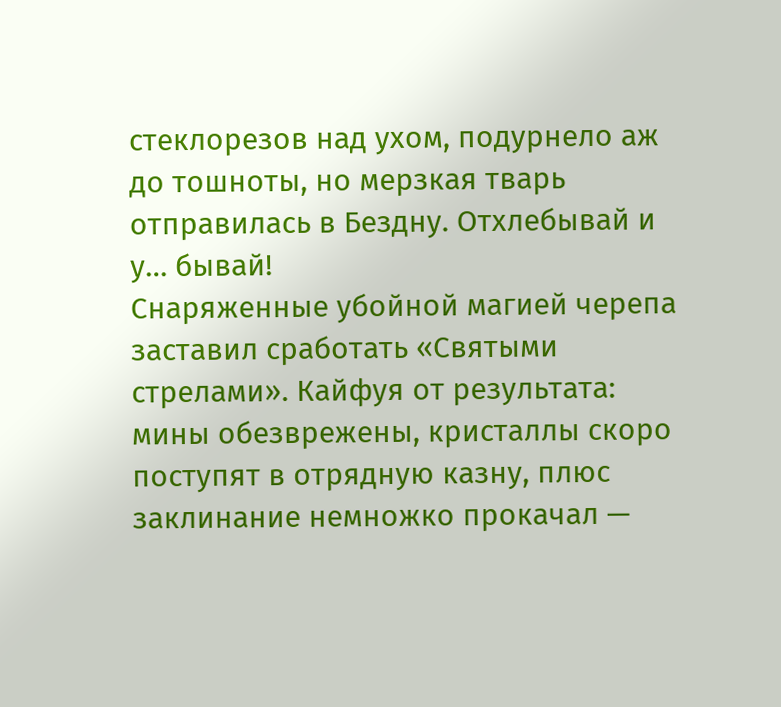стеклорезов над ухом, подурнело аж до тошноты, но мерзкая тварь отправилась в Бездну. Отхлебывай и у… бывай!
Снаряженные убойной магией черепа заставил сработать «Святыми стрелами». Кайфуя от результата: мины обезврежены, кристаллы скоро поступят в отрядную казну, плюс заклинание немножко прокачал —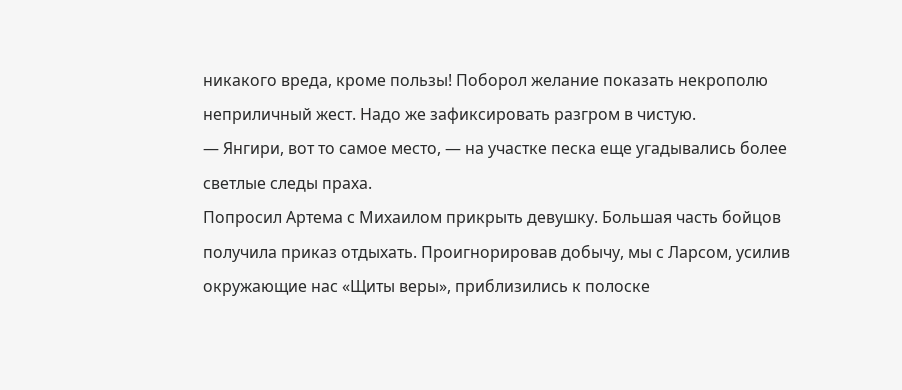никакого вреда, кроме пользы! Поборол желание показать некрополю неприличный жест. Надо же зафиксировать разгром в чистую.
— Янгири, вот то самое место, — на участке песка еще угадывались более светлые следы праха.
Попросил Артема с Михаилом прикрыть девушку. Большая часть бойцов получила приказ отдыхать. Проигнорировав добычу, мы с Ларсом, усилив окружающие нас «Щиты веры», приблизились к полоске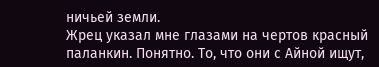ничьей земли.
Жрец указал мне глазами на чертов красный паланкин. Понятно. То, что они с Айной ищут,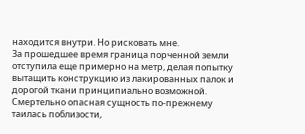находится внутри. Но рисковать мне.
За прошедшее время граница порченной земли отступила еще примерно на метр, делая попытку вытащить конструкцию из лакированных палок и дорогой ткани принципиально возможной. Смертельно опасная сущность по-прежнему таилась поблизости,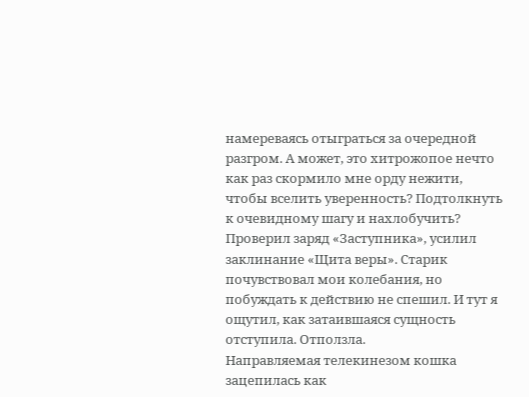намереваясь отыграться за очередной разгром. А может, это хитрожопое нечто как раз скормило мне орду нежити, чтобы вселить уверенность? Подтолкнуть к очевидному шагу и нахлобучить?
Проверил заряд «Заступника», усилил заклинание «Щита веры». Старик почувствовал мои колебания, но побуждать к действию не спешил. И тут я ощутил, как затаившаяся сущность отступила. Отползла.
Направляемая телекинезом кошка зацепилась как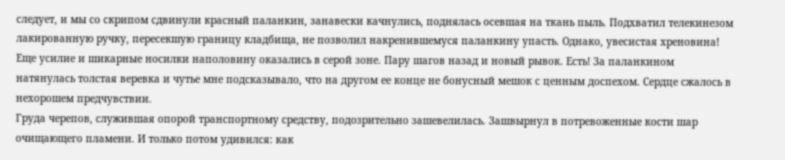следует, и мы со скрипом сдвинули красный паланкин, занавески качнулись, поднялась осевшая на ткань пыль. Подхватил телекинезом лакированную ручку, пересекшую границу кладбища, не позволил накренившемуся паланкину упасть. Однако, увесистая хреновина!
Еще усилие и шикарные носилки наполовину оказались в серой зоне. Пару шагов назад и новый рывок. Есть! За паланкином натянулась толстая веревка и чутье мне подсказывало, что на другом ее конце не бонусный мешок с ценным доспехом. Сердце сжалось в нехорошем предчувствии.
Груда черепов, служившая опорой транспортному средству, подозрительно зашевелилась. Зашвырнул в потревоженные кости шар очищающего пламени. И только потом удивился: как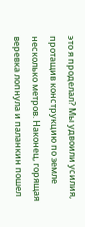это я проделал? Мы удвоили усилия, протащив конструкцию по земле несколько метров. Наконец, горящая веревка лопнула и паланкин пошел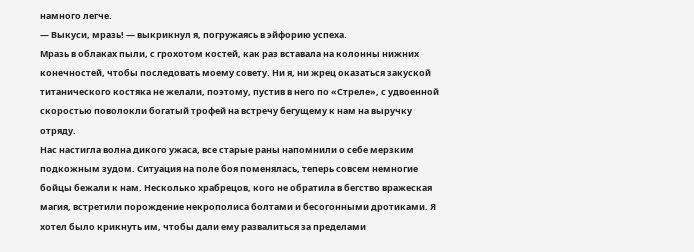намного легче.
— Выкуси, мразь! — выкрикнул я, погружаясь в эйфорию успеха.
Мразь в облаках пыли, с грохотом костей, как раз вставала на колонны нижних конечностей, чтобы последовать моему совету. Ни я, ни жрец оказаться закуской титанического костяка не желали, поэтому, пустив в него по «Стреле», с удвоенной скоростью поволокли богатый трофей на встречу бегущему к нам на выручку отряду.
Нас настигла волна дикого ужаса, все старые раны напомнили о себе мерзким подкожным зудом. Ситуация на поле боя поменялась, теперь совсем немногие бойцы бежали к нам. Несколько храбрецов, кого не обратила в бегство вражеская магия, встретили порождение некрополиса болтами и бесогонными дротиками. Я хотел было крикнуть им, чтобы дали ему развалиться за пределами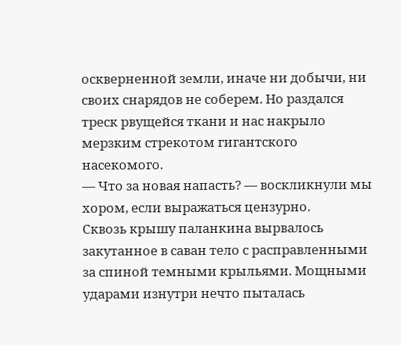оскверненной земли, иначе ни добычи, ни своих снарядов не соберем. Но раздался треск рвущейся ткани и нас накрыло мерзким стрекотом гигантского насекомого.
— Что за новая напасть? — воскликнули мы хором, если выражаться цензурно.
Сквозь крышу паланкина вырвалось закутанное в саван тело с расправленными за спиной темными крыльями. Мощными ударами изнутри нечто пыталась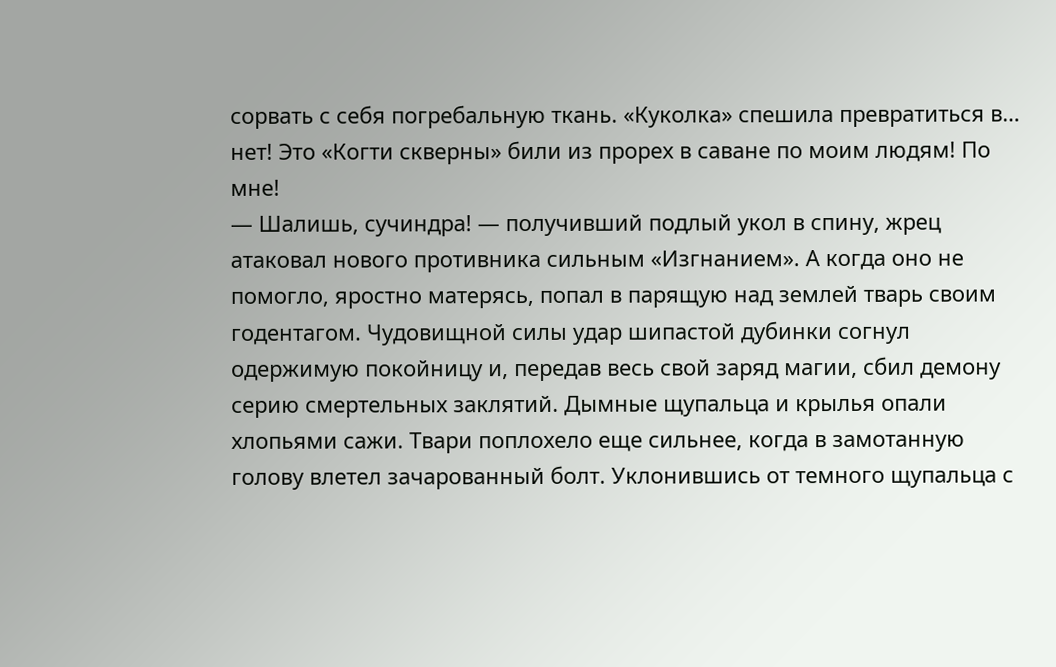сорвать с себя погребальную ткань. «Куколка» спешила превратиться в… нет! Это «Когти скверны» били из прорех в саване по моим людям! По мне!
— Шалишь, сучиндра! — получивший подлый укол в спину, жрец атаковал нового противника сильным «Изгнанием». А когда оно не помогло, яростно матерясь, попал в парящую над землей тварь своим годентагом. Чудовищной силы удар шипастой дубинки согнул одержимую покойницу и, передав весь свой заряд магии, сбил демону серию смертельных заклятий. Дымные щупальца и крылья опали хлопьями сажи. Твари поплохело еще сильнее, когда в замотанную голову влетел зачарованный болт. Уклонившись от темного щупальца с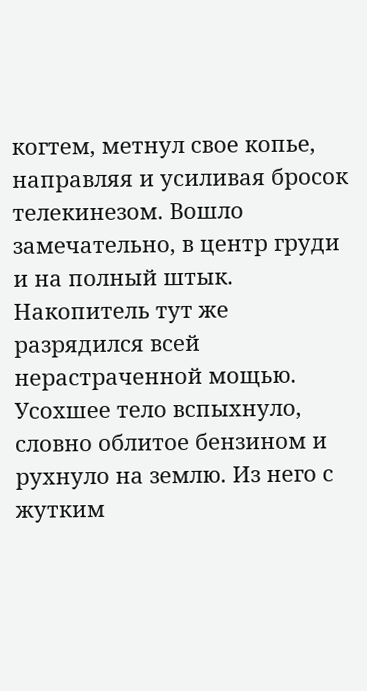когтем, метнул свое копье, направляя и усиливая бросок телекинезом. Вошло замечательно, в центр груди и на полный штык. Накопитель тут же разрядился всей нерастраченной мощью. Усохшее тело вспыхнуло, словно облитое бензином и рухнуло на землю. Из него с жутким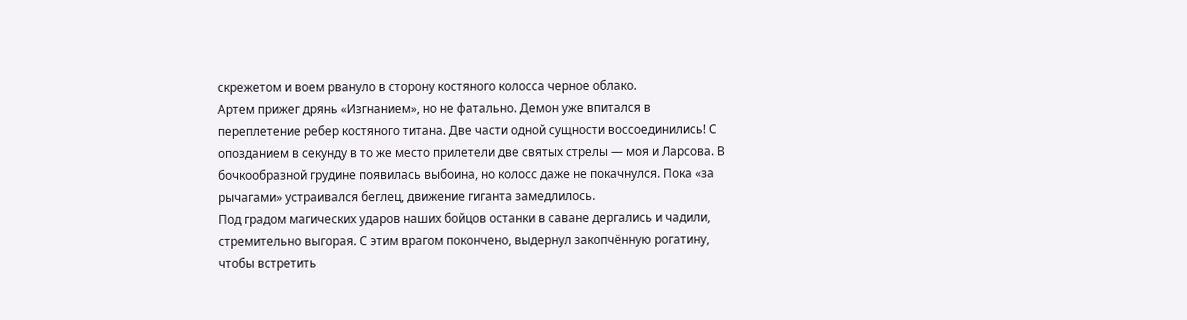скрежетом и воем рвануло в сторону костяного колосса черное облако.
Артем прижег дрянь «Изгнанием», но не фатально. Демон уже впитался в переплетение ребер костяного титана. Две части одной сущности воссоединились! С опозданием в секунду в то же место прилетели две святых стрелы — моя и Ларсова. В бочкообразной грудине появилась выбоина, но колосс даже не покачнулся. Пока «за рычагами» устраивался беглец, движение гиганта замедлилось.
Под градом магических ударов наших бойцов останки в саване дергались и чадили, стремительно выгорая. С этим врагом покончено, выдернул закопчённую рогатину, чтобы встретить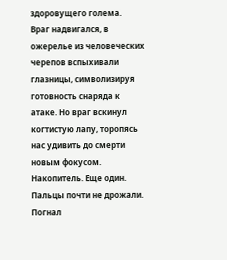здоровущего голема.
Враг надвигался, в ожерелье из человеческих черепов вспыхивали глазницы, символизируя готовность снаряда к атаке. Но враг вскинул когтистую лапу, торопясь нас удивить до смерти новым фокусом.
Накопитель. Еще один. Пальцы почти не дрожали. Погнал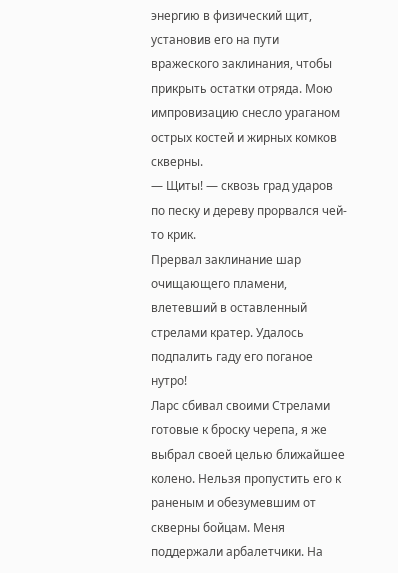энергию в физический щит, установив его на пути вражеского заклинания, чтобы прикрыть остатки отряда. Мою импровизацию снесло ураганом острых костей и жирных комков скверны.
— Щиты! — сквозь град ударов по песку и дереву прорвался чей-то крик.
Прервал заклинание шар очищающего пламени, влетевший в оставленный стрелами кратер. Удалось подпалить гаду его поганое нутро!
Ларс сбивал своими Стрелами готовые к броску черепа, я же выбрал своей целью ближайшее колено. Нельзя пропустить его к раненым и обезумевшим от скверны бойцам. Меня поддержали арбалетчики. На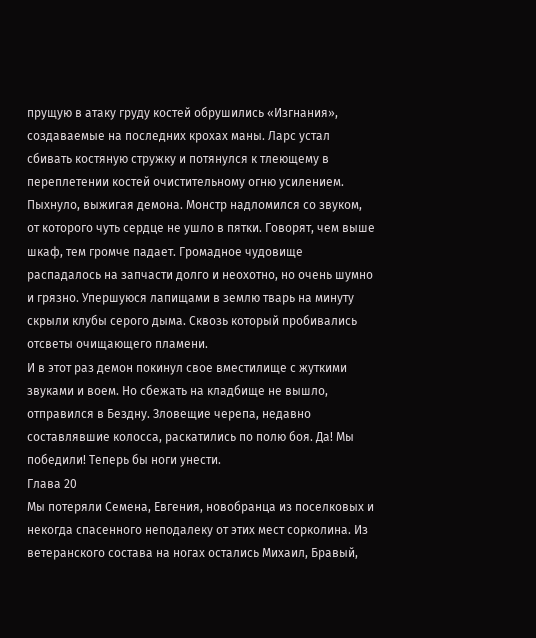прущую в атаку груду костей обрушились «Изгнания», создаваемые на последних крохах маны. Ларс устал сбивать костяную стружку и потянулся к тлеющему в переплетении костей очистительному огню усилением. Пыхнуло, выжигая демона. Монстр надломился со звуком, от которого чуть сердце не ушло в пятки. Говорят, чем выше шкаф, тем громче падает. Громадное чудовище распадалось на запчасти долго и неохотно, но очень шумно и грязно. Упершуюся лапищами в землю тварь на минуту скрыли клубы серого дыма. Сквозь который пробивались отсветы очищающего пламени.
И в этот раз демон покинул свое вместилище с жуткими звуками и воем. Но сбежать на кладбище не вышло, отправился в Бездну. Зловещие черепа, недавно составлявшие колосса, раскатились по полю боя. Да! Мы победили! Теперь бы ноги унести.
Глава 20
Мы потеряли Семена, Евгения, новобранца из поселковых и некогда спасенного неподалеку от этих мест сорколина. Из ветеранского состава на ногах остались Михаил, Бравый,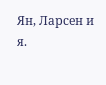Ян, Ларсен и я.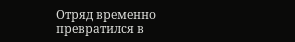Отряд временно превратился в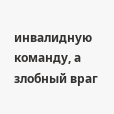инвалидную команду, а злобный враг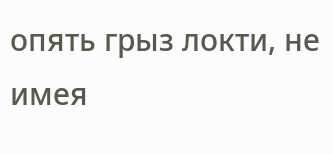опять грыз локти, не имея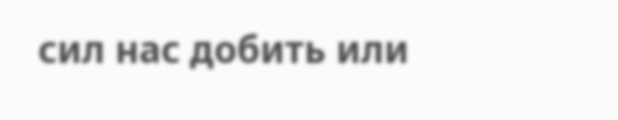сил нас добить или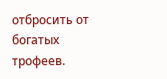отбросить от богатых трофеев.